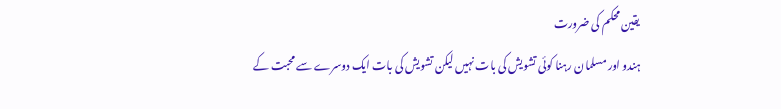یقین محکم کی ضرورت
ہندو اور مسلمان رہنا کوئی تشویش کی بات نہیں لیکن تشویش کی بات ایک دوسرے سے محبت کے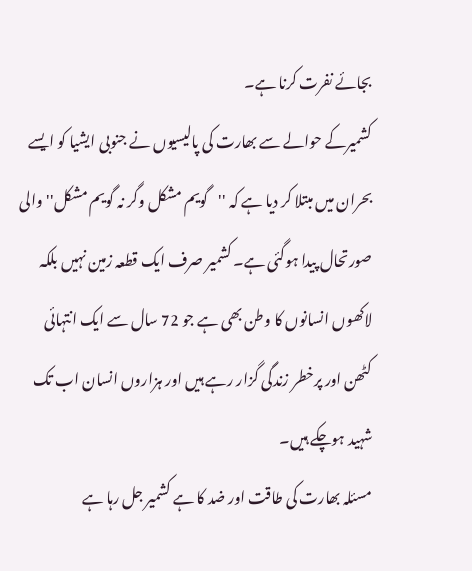بجائے نفرت کرنا ہے۔
کشمیرکے حوالے سے بھارت کی پالیسیوں نے جنوبی ایشیا کو ایسے بحران میں مبتلا کر دیا ہے کہ ''گویم مشکل وگر نہ گویم مشکل'' والی صورتحال پیدا ہوگئی ہے۔ کشمیر صرف ایک قطعہ زمین نہیں بلکہ لاکھوں انسانوں کا وطن بھی ہے جو 72 سال سے ایک انتہائی کٹھن اور پرخطر زندگی گزار رہے ہیں اور ہزاروں انسان اب تک شہید ہوچکے ہیں۔
مسئلہ بھارت کی طاقت اور ضد کا ہے کشمیر جل رہا ہے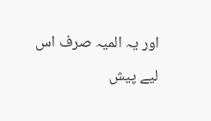اور یہ المیہ صرف اس لیے پیش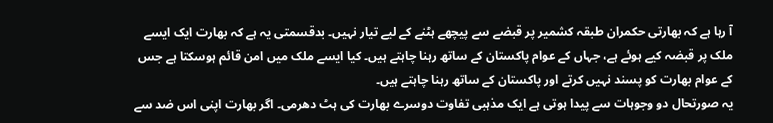آ رہا ہے کہ بھارتی حکمران طبقہ کشمیر پر قبضے سے پیچھے ہٹنے کے لیے تیار نہیں۔ بدقسمتی یہ ہے کہ بھارت ایک ایسے ملک پر قبضہ کیے ہوئے ہے، جہاں کے عوام پاکستان کے ساتھ رہنا چاہتے ہیں۔ کیا ایسے ملک میں امن قائم ہوسکتا ہے جس کے عوام بھارت کو پسند نہیں کرتے اور پاکستان کے ساتھ رہنا چاہتے ہیں۔
یہ صورتحال دو وجوہات سے پیدا ہوتی ہے ایک مذہبی تفاوت دوسرے بھارت کی ہٹ دھرمی۔ اگر بھارت اپنی اس ضد سے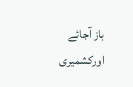باز آجائے اورکشمیری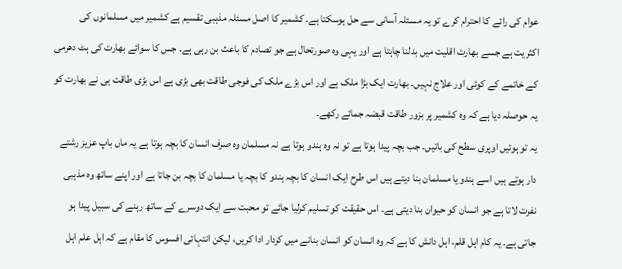عوام کی رائے کا احترام کرے تو یہ مسئلہ آسانی سے حل ہوسکتا ہے۔ کشمیر کا اصل مسئلہ مذہبی تقسیم ہے کشمیر میں مسلمانوں کی اکثریت ہے جسے بھارت اقلیت میں بدلنا چاہتا ہے اور یہی وہ صورتحال ہے جو تصادم کا باعث بن رہی ہے۔ جس کا سوائے بھارت کی ہٹ دھرمی کے خاتمے کے کوئی اور علاج نہیں۔ بھارت ایک بڑا ملک ہے اور اس بڑے ملک کی فوجی طاقت بھی بڑی ہے اس بڑی طاقت ہی نے بھارت کو یہ حوصلہ دیا ہے کہ وہ کشمیر پر بزور طاقت قبضہ جمائے رکھے۔
یہ تو ہوئیں اوپری سطح کی باتیں۔ جب بچہ پیدا ہوتا ہے تو نہ وہ ہندو ہوتا ہے نہ مسلمان وہ صرف انسان کا بچہ ہوتا ہے یہ ماں باپ عزیز رشتے دار ہوتے ہیں اسے ہندو یا مسلمان بنا دیتے ہیں اس طرح ایک انسان کا بچہ ہندو کا بچہ یا مسلمان کا بچہ بن جاتا ہے اور اپنے ساتھ وہ مذہبی نفرت لاتا ہے جو انسان کو حیوان بنا دیتی ہے۔ اس حقیقت کو تسلیم کرلیا جائے تو محبت سے ایک دوسرے کے ساتھ رہنے کی سبیل پیدا ہو جاتی ہے۔ یہ کام اہل قلم، اہل دانش کا ہے کہ وہ انسان کو انسان بنانے میں کردار ادا کریں، لیکن انتہائی افسوس کا مقام ہے کہ اہل علم اہل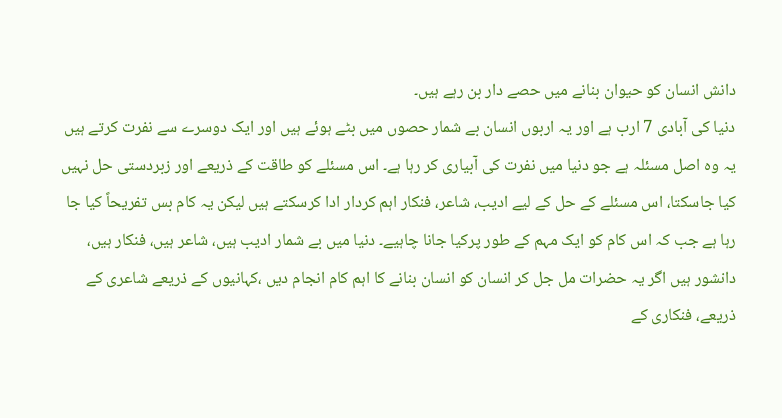دانش انسان کو حیوان بنانے میں حصے دار بن رہے ہیں۔
دنیا کی آبادی 7 ارب ہے اور یہ اربوں انسان بے شمار حصوں میں بٹے ہوئے ہیں اور ایک دوسرے سے نفرت کرتے ہیں یہ وہ اصل مسئلہ ہے جو دنیا میں نفرت کی آبیاری کر رہا ہے۔ اس مسئلے کو طاقت کے ذریعے اور زبردستی حل نہیں کیا جاسکتا، اس مسئلے کے حل کے لیے ادیب، شاعر، فنکار اہم کردار ادا کرسکتے ہیں لیکن یہ کام بس تفریحاً کیا جا رہا ہے جب کہ اس کام کو ایک مہم کے طور پرکیا جانا چاہیے۔ دنیا میں بے شمار ادیب ہیں، شاعر ہیں، فنکار ہیں، دانشور ہیں اگر یہ حضرات مل جل کر انسان کو انسان بنانے کا اہم کام انجام دیں ،کہانیوں کے ذریعے شاعری کے ذریعے، فنکاری کے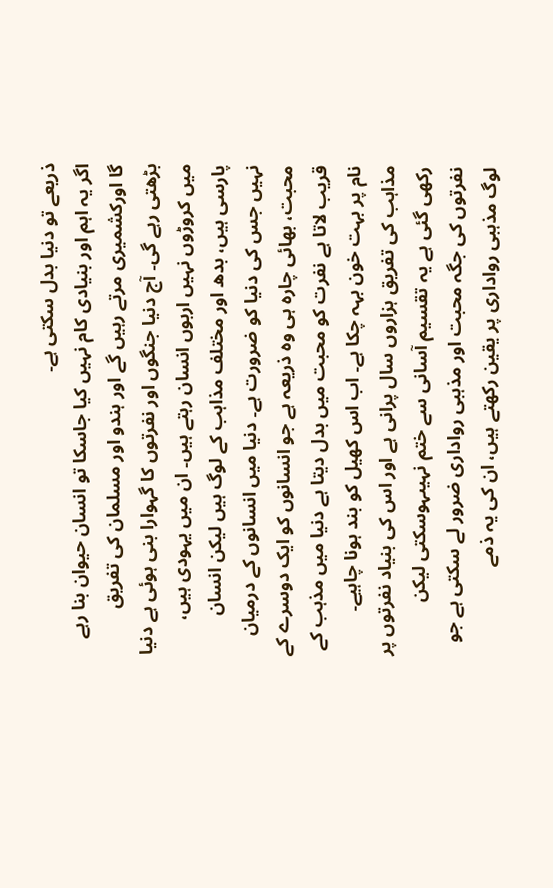ذریعے تو دنیا بدل سکتی ہے۔
اگر یہ اہم اور بنیادی کام نہیں کیا جاسکا تو انسان حیوان بنا رہے گا اورکشمیری مرتے رہیں گے اور ہندو اور مسلمان کی تفریق بڑھتی رہے گی۔ آج دنیا جنگوں اور نفرتوں کا گہوارا بنی ہوئی ہے دنیا میں کروڑوں نہیں اربوں انسان رہتے ہیں۔ ان میں یہودی ہیں، پارسی ہیں، بدھ اور مختلف مذاہب کے لوگ ہیں لیکن انسان نہیں جس کی دنیا کو ضرورت ہے۔ دنیا میں انسانوں کے درمیان محبت، بھائی چارہ ہی وہ ذریعہ ہے جو انسانوں کو ایک دوسرے کے قریب لاتا ہے نفرت کو محبت میں بدل دیتا ہے دنیا میں مذہب کے نام پر بہت خون بہہ چکا ہے۔ اب اس کھیل کو بند ہونا چاہیے۔
مذاہب کی تفریق ہزاروں سال پرانی ہے اور اس کی بنیاد نفرتوں پر رکھی گئی ہے یہ تقسیم آسانی سے ختم نہیںہوسکتی لیکن نفرتوں کی جگہ محبت اور مذہبی رواداری ضرور لے سکتی ہے جو لوگ مذہبی رواداری پر یقین رکھتے ہیں، ان کی یہ ذمے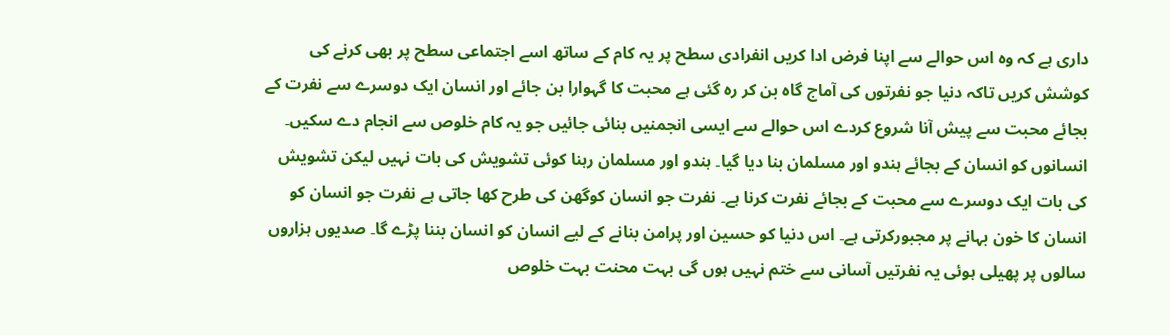داری ہے کہ وہ اس حوالے سے اپنا فرض ادا کریں انفرادی سطح پر یہ کام کے ساتھ اسے اجتماعی سطح پر بھی کرنے کی کوشش کریں تاکہ دنیا جو نفرتوں کی آماج گاہ بن کر رہ گئی ہے محبت کا گہوارا بن جائے اور انسان ایک دوسرے سے نفرت کے بجائے محبت سے پیش آنا شروع کردے اس حوالے سے ایسی انجمنیں بنائی جائیں جو یہ کام خلوص سے انجام دے سکیں۔
انسانوں کو انسان کے بجائے ہندو اور مسلمان بنا دیا گیا۔ ہندو اور مسلمان رہنا کوئی تشویش کی بات نہیں لیکن تشویش کی بات ایک دوسرے سے محبت کے بجائے نفرت کرنا ہے۔ نفرت جو انسان کوگھن کی طرح کھا جاتی ہے نفرت جو انسان کو انسان کا خون بہانے پر مجبورکرتی ہے۔ اس دنیا کو حسین اور پرامن بنانے کے لیے انسان کو انسان بننا پڑے گا۔ صدیوں ہزاروں سالوں پر پھیلی ہوئی یہ نفرتیں آسانی سے ختم نہیں ہوں گی بہت محنت بہت خلوص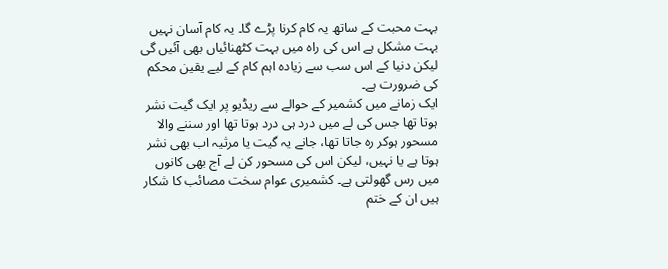بہت محبت کے ساتھ یہ کام کرنا پڑے گا۔ یہ کام آسان نہیں بہت مشکل ہے اس کی راہ میں بہت کٹھنائیاں بھی آئیں گی لیکن دنیا کے اس سب سے زیادہ اہم کام کے لیے یقین محکم کی ضرورت ہے۔
ایک زمانے میں کشمیر کے حوالے سے ریڈیو پر ایک گیت نشر ہوتا تھا جس کی لے میں درد ہی درد ہوتا تھا اور سننے والا مسحور ہوکر رہ جاتا تھا، جانے یہ گیت یا مرثیہ اب بھی نشر ہوتا ہے یا نہیں، لیکن اس کی مسحور کن لے آج بھی کانوں میں رس گھولتی ہے۔ کشمیری عوام سخت مصائب کا شکار ہیں ان کے ختم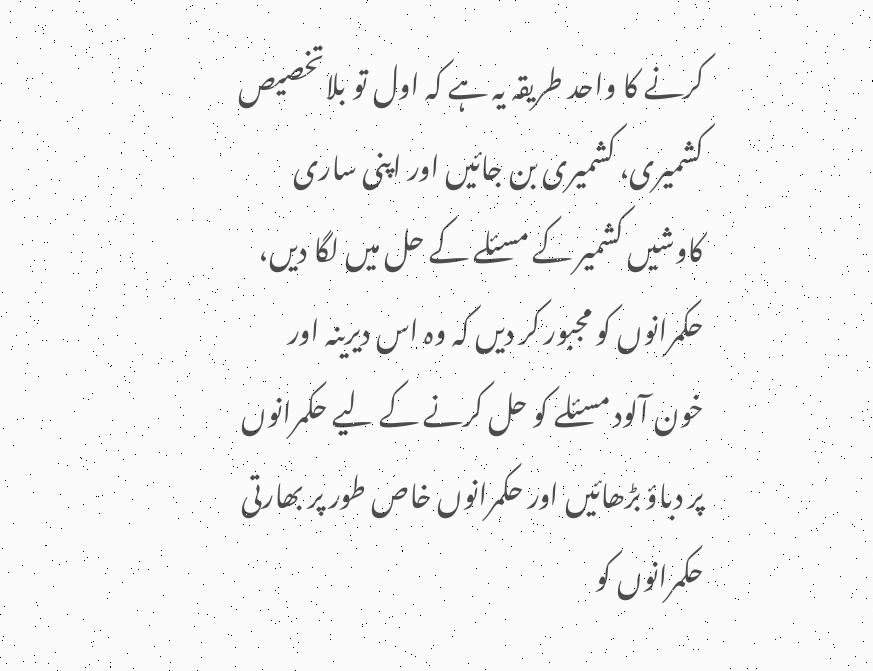کرنے کا واحد طریقہ یہ ہے کہ اول تو بلاتخصیص کشمیری، کشمیری بن جائیں اور اپنی ساری کاوشیں کشمیر کے مسئلے کے حل میں لگا دیں، حکمرانوں کو مجبور کر دیں کہ وہ اس دیرینہ اور خون آلود مسئلے کو حل کرنے کے لیے حکمرانوں پر دباؤ بڑھائیں اور حکمرانوں خاص طور پر بھارتی حکمرانوں کو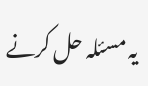یہ مسئلہ حل کرنے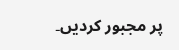پر مجبور کردیں۔